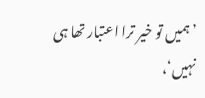’ہمیں تو خیر ترا اعتبار تھا ہی نہیں‘،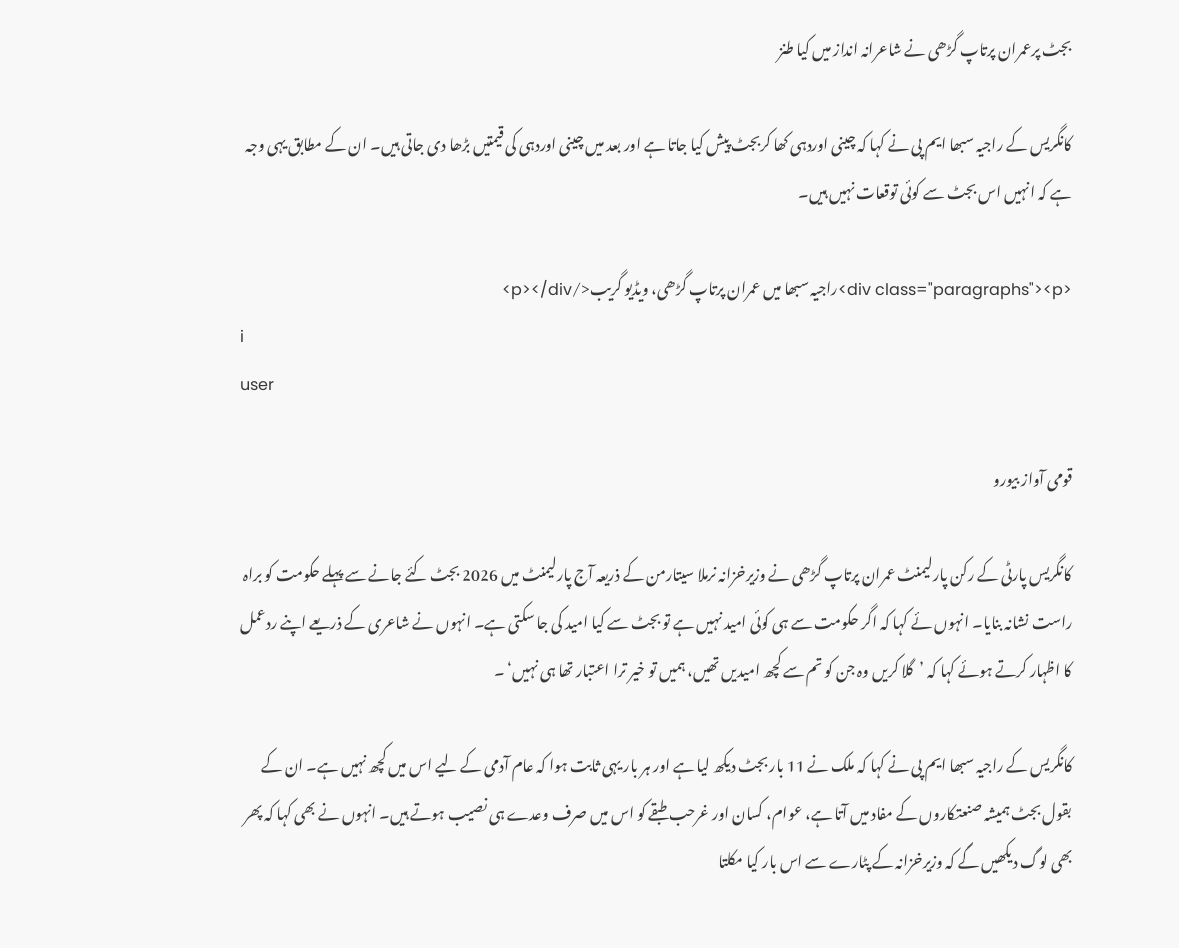بجٹ پرعمران پرتاپ گڑھی نے شاعرانہ انداز میں کیا طنز

کانگریس کے راجیہ سبھا ایم پی نے کہا کہ چینی اوردہی کھا کربجٹ پیش کیا جاتا ہے اور بعد میں چینی اوردہی کی قیمتیں بڑھا دی جاتی ہیں۔ ان کے مطابق یہی وجہ ہے کہ انہیں اس بجٹ سے کوئی توقعات نہیں ہیں۔

<div class="paragraphs"><p>راجیہ سبھا میں عمران پرتاپ گڑھی، ویڈیو گریب</p></div>
i
user

قومی آواز بیورو

کانگریس پارٹی کے رکن پارلیمنٹ عمران پرتاپ گڑھی نے وزیرخزانہ نرملا سیتارمن کے ذریعہ آج پارلیمنٹ میں 2026 بجٹ کئے جانے سے پہلے حکومت کو براہ راست نشانہ بنایا۔ انہوں ئے کہا کہ اگر حکومت سے ہی کوئی امید نہیں ہے تو بجٹ سے کیا امید کی جا سکتی ہے۔ انہوں نے شاعری کے ذریعے اپنے ردعمل کا اظہار کرتے ہوئے کہا کہ ’گلا کریں وہ جن کو تم سے کچھ امیدیں تھیں، ہمیں تو خیر ترا اعتبار تھا ہی نہیں‘ ۔

کانگریس کے راجیہ سبھا ایم پی نے کہا کہ ملک نے 11 بار بجٹ دیکھ لیا ہے اور ہر بار یہی ثابت ہوا کہ عام آدمی کے لیے اس میں کچھ نہیں ہے۔ ان کے بقول بجٹ ہمیشہ صنعتکاروں کے مفاد میں آتا ہے، عوام، کسان اور غرحب طبقے کو اس میں صرف وعدے ہی نصیب ہوتے ہیں۔ انہوں نے بھی کہا کہ پھر بھی لوگ دیکھیں گے کہ وزیرخزانہ کے پٹارے سے اس بار کیا مکلتا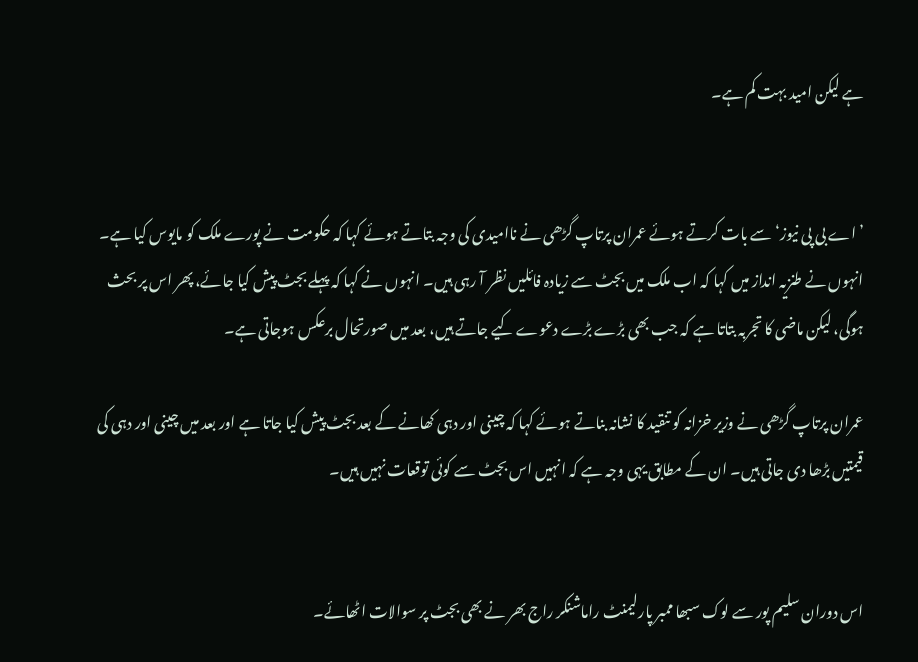ہے لیکن امید بہت کم ہے۔


’اے بی پی نیوز‘ سے بات کرتے ہوئے عمران پرتاپ گڑھی نے ناامیدی کی وجہ بتاتے ہوئے کہا کہ حکومت نے پورے ملک کو مایوس کیا ہے۔ انہوں نے طنزیہ انداز میں کہا کہ اب ملک میں بجٹ سے زیادہ فائلیں نظر آ رہی ہیں۔ انہوں نے کہا کہ پہلے بجٹ پیش کیا جائے، پھر اس پر بحث ہوگی، لیکن ماضی کا تجربہ بتاتا ہے کہ جب بھی بڑے بڑے دعوے کیے جاتے ہیں، بعد میں صورتحال برعکس ہوجاتی ہے۔

عمران پرتاپ گڑھی نے وزیر خزانہ کو تنقید کا نشانہ بناتے ہوئے کہا کہ چینی اور دہی کھانے کے بعد بجٹ پیش کیا جاتا ہے اور بعد میں چینی اور دہی کی قیمتیں بڑھا دی جاتی ہیں۔ ان کے مطابق یہی وجہ ہے کہ انہیں اس بجٹ سے کوئی توقعات نہیں ہیں۔


اس دوران سلیم پور سے لوک سبھا ممبر پارلیمنٹ راماشنکر راج بھر نے بھی بجٹ پر سوالات اٹھائے۔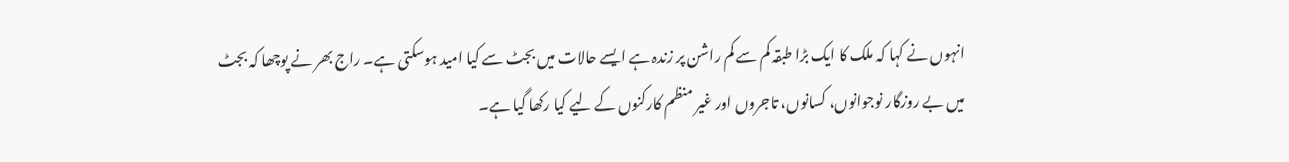انہوں نے کہا کہ ملک کا ایک بڑا طبقہ کم سے کم راشن پر زندہ ہے ایسے حالات میں بجٹ سے کیا امید ہوسکتی ہے۔ راج بھر نے پوچھا کہ بجٹ میں بے روزگار نوجوانوں، کسانوں، تاجروں اور غیر منظم کارکنوں کے لیے کیا رکھا گیا ہے۔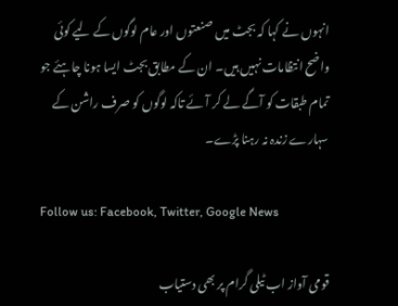انہوں نے کہا کہ بجٹ میں صنعتوں اور عام لوگوں کے لیے کوئی واضح انتظامات نہیں ہیں۔ ان کے مطابق بجٹ ایسا ہونا چاہئے جو تمام طبقات کو آگے لے کر آئے تاکہ لوگوں کو صرف راشن کے سہارے زندہ نہ رہنا پڑے۔

Follow us: Facebook, Twitter, Google News

قومی آواز اب ٹیلی گرام پر بھی دستیاب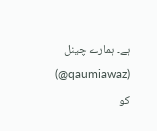ہے۔ ہمارے چینل (qaumiawaz@) کو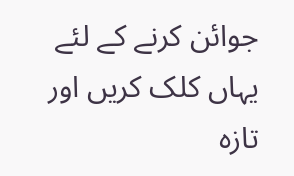جوائن کرنے کے لئے یہاں کلک کریں اور تازہ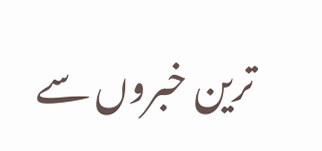ترین خبروں سے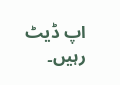اپ ڈیٹ رہیں۔